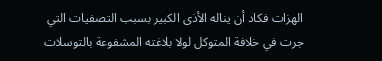الهزات فكاد أن يناله الأذى الكبير بسبب التصفيات التي جرت في خلافة المتوكل لولا بلاغته المشفوعة بالتوسلات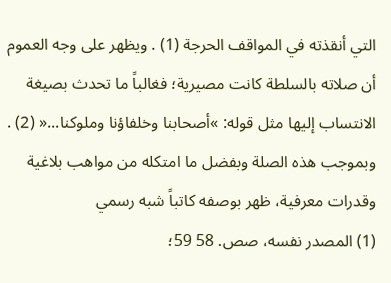التي أنقذته في المواقف الحرجة (1) . ويظهر على وجه العموم أن صلاته بالسلطة كانت مصيرية؛ فغالباً ما تحدث بصيغة الانتساب إليها مثل قوله: »أصحابنا وخلفاؤنا وملوكنا...« (2) . وبموجب هذه الصلة وبفضل ما امتكله من مواهب بلاغية وقدرات معرفية، ظهر بوصفه كاتباً شبه رسمي
(1) المصدر نفسه، صص. 58 59؛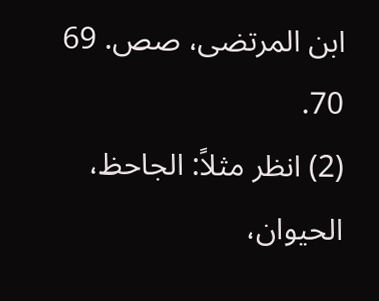ابن المرتضى، صص. 69 70.
(2) انظر مثلاً: الجاحظ، الحيوان،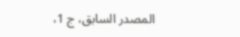المصدر السابق، ج 1،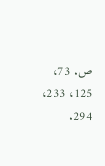ص. 73، 125، 233، 294.